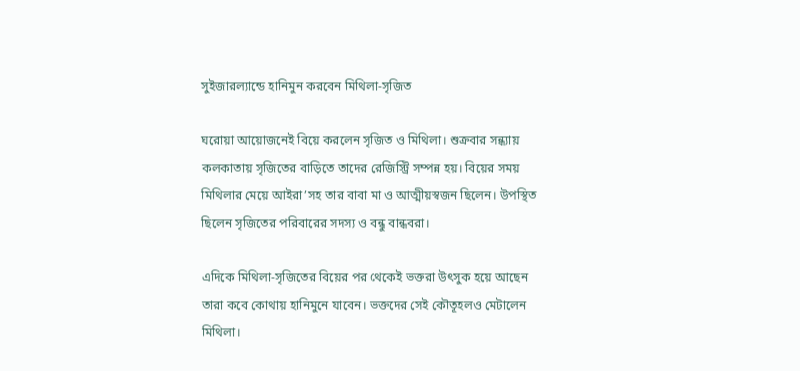সুইজারল্যান্ডে হানিমুন করবেন মিথিলা-সৃজিত

ঘরোয়া আয়োজনেই বিয়ে করলেন সৃজিত ও মিথিলা। শুক্রবার সন্ধ্যায় কলকাতায় সৃজিতের বাড়িতে তাদের রেজিস্ট্রি সম্পন্ন হয়। বিয়ের সময় মিথিলার মেয়ে আইরা’সহ তার বাবা মা ও আত্মীয়স্বজন ছিলেন। উপস্থিত ছিলেন সৃজিতের পরিবারের সদস্য ও বন্ধু বান্ধবরা।

এদিকে মিথিলা-সৃজিতের বিয়ের পর থেকেই ভক্তরা উৎসুক হয়ে আছেন তারা কবে কোথায় হানিমুনে যাবেন। ভক্তদের সেই কৌতূহলও মেটালেন মিথিলা।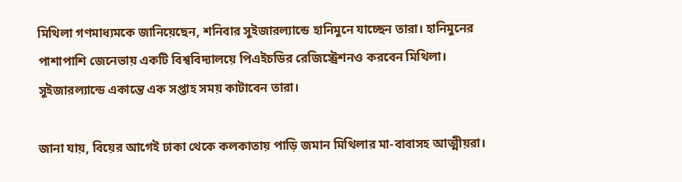মিথিলা গণমাধ্যমকে জানিয়েছেন, শনিবার সুইজারল্যান্ডে হানিমুনে যাচ্ছেন তারা। হানিমুনের পাশাপাশি জেনেভায় একটি বিশ্ববিদ্যালয়ে পিএইচডির রেজিস্ট্রেশনও করবেন মিথিলা। সুইজারল্যান্ডে একান্তে এক সপ্তাহ সময় কাটাবেন তারা।

জানা যায়, বিয়ের আগেই ঢাকা থেকে কলকাতায় পাড়ি জমান মিথিলার মা-বাবাসহ আত্মীয়রা।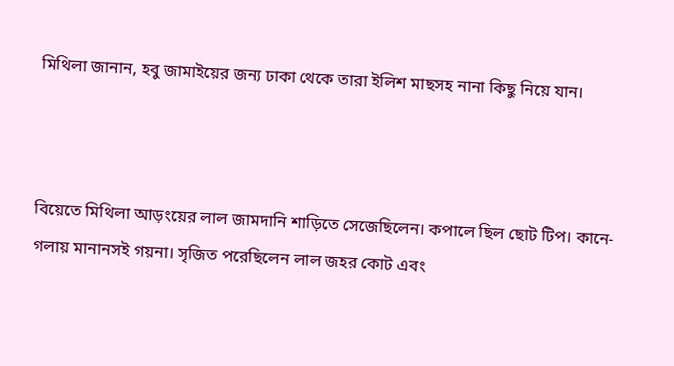মিথিলা জানান, হবু জামাইয়ের জন্য ঢাকা থেকে তারা ইলিশ মাছসহ নানা কিছু নিয়ে যান।



বিয়েতে মিথিলা আড়ংয়ের লাল জামদানি শাড়িতে সেজেছিলেন। কপালে ছিল ছোট টিপ। কানে-গলায় মানানসই গয়না। সৃজিত পরেছিলেন লাল জহর কোট এবং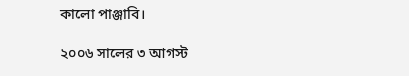কালো পাঞ্জাবি।

২০০৬ সালের ৩ আগস্ট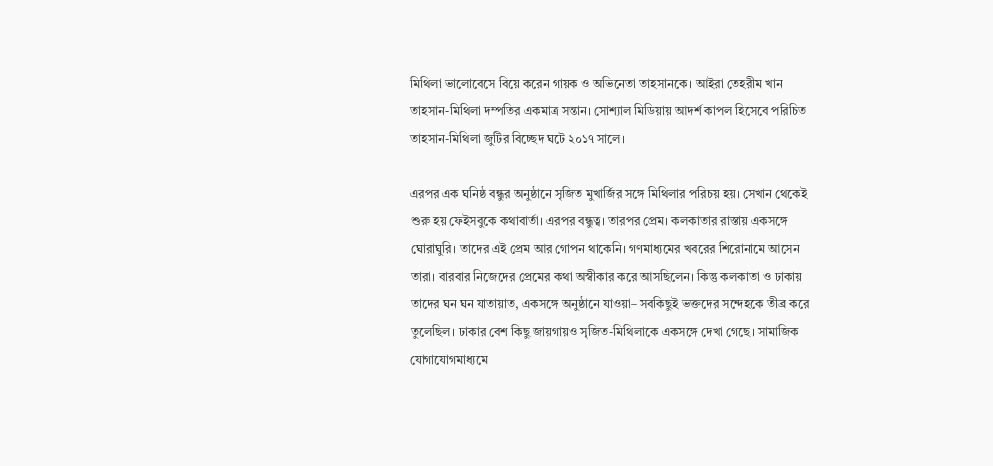মিথিলা ভালোবেসে বিয়ে করেন গায়ক ও অভিনেতা তাহসানকে। আইরা তেহরীম খান তাহসান-মিথিলা দম্পতির একমাত্র সন্তান। সোশ্যাল মিডিয়ায় আদর্শ কাপল হিসেবে পরিচিত তাহসান-মিথিলা জুটির বিচ্ছেদ ঘটে ২০১৭ সালে।

এরপর এক ঘনিষ্ঠ বন্ধুর অনুষ্ঠানে সৃজিত মুখার্জির সঙ্গে মিথিলার পরিচয় হয়। সেখান থেকেই শুরু হয় ফেইসবুকে কথাবার্তা। এরপর বন্ধুত্ব। তারপর প্রেম। কলকাতার রাস্তায় একসঙ্গে ঘোরাঘুরি। তাদের এই প্রেম আর গোপন থাকেনি। গণমাধ্যমের খবরের শিরোনামে আসেন তারা। বারবার নিজেদের প্রেমের কথা অস্বীকার করে আসছিলেন। কিন্তু কলকাতা ও ঢাকায় তাদের ঘন ঘন যাতায়াত, একসঙ্গে অনুষ্ঠানে যাওয়া– সবকিছুই ভক্তদের সন্দেহকে তীব্র করে তুলেছিল। ঢাকার বেশ কিছু জায়গায়ও সৃজিত-মিথিলাকে একসঙ্গে দেখা গেছে। সামাজিক যোগাযোগমাধ্যমে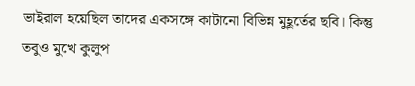ভাইরাল হয়েছিল তাদের একসঙ্গে কাটানো বিভিন্ন মুহূর্তের ছবি। কিন্তু তবুও মুখে কুলুপ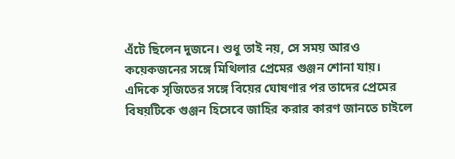এঁটে ছিলেন দুজনে। শুধু তাই নয়, সে সময় আরও কয়েকজনের সঙ্গে মিথিলার প্রেমের গুঞ্জন শোনা যায়। এদিকে সৃজিতের সঙ্গে বিয়ের ঘোষণার পর তাদের প্রেমের বিষয়টিকে গুঞ্জন হিসেবে জাহির করার কারণ জানতে চাইলে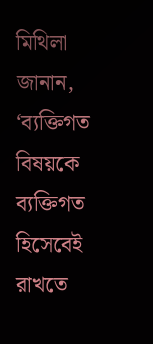মিথিলা জানান, ‘ব্যক্তিগত বিষয়কে ব্যক্তিগত হিসেবেই রাখতে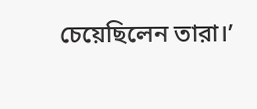চেয়েছিলেন তারা।’